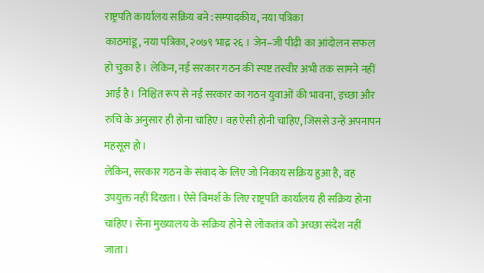राष्ट्रपति कार्यालय सक्रिय बने :सम्पादकीय, नया पत्रिका
काठमांडू, नया पत्रिका, २०७९ भाद्र २६ । जेन–जी पीढ़ी का आंदोलन सफल हो चुका है। लेकिन, नई सरकार गठन की स्पष्ट तस्वीर अभी तक सामने नहीं आई है। निश्चित रूप से नई सरकार का गठन युवाओं की भावना, इच्छा और रुचि के अनुसार ही होना चाहिए। वह ऐसी होनी चाहिए, जिससे उन्हें अपनापन महसूस हो।
लेकिन, सरकार गठन के संवाद के लिए जो निकाय सक्रिय हुआ है, वह उपयुक्त नहीं दिखता। ऐसे विमर्श के लिए राष्ट्रपति कार्यालय ही सक्रिय होना चाहिए। सेना मुख्यालय के सक्रिय होने से लोकतंत्र को अच्छा संदेश नहीं जाता।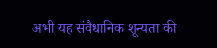अभी यह संवैधानिक शून्यता की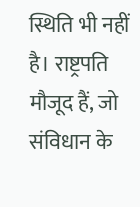स्थिति भी नहीं है। राष्ट्रपति मौजूद हैं, जो संविधान के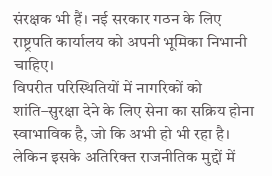संरक्षक भी हैं। नई सरकार गठन के लिए राष्ट्रपति कार्यालय को अपनी भूमिका निभानी चाहिए।
विपरीत परिस्थितियों में नागरिकों को शांति–सुरक्षा देने के लिए सेना का सक्रिय होना स्वाभाविक है, जो कि अभी हो भी रहा है। लेकिन इसके अतिरिक्त राजनीतिक मुद्दों में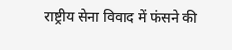राष्ट्रीय सेना विवाद में फंसने की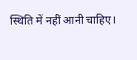स्थिति में नहीं आनी चाहिए।